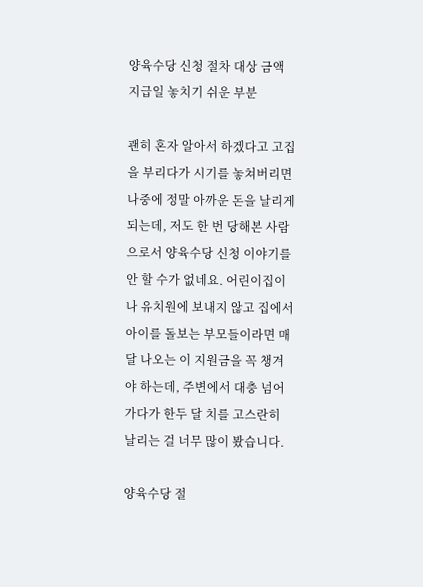양육수당 신청 절차 대상 금액 지급일 놓치기 쉬운 부분

괜히 혼자 알아서 하겠다고 고집을 부리다가 시기를 놓쳐버리면 나중에 정말 아까운 돈을 날리게 되는데, 저도 한 번 당해본 사람으로서 양육수당 신청 이야기를 안 할 수가 없네요. 어린이집이나 유치원에 보내지 않고 집에서 아이를 돌보는 부모들이라면 매달 나오는 이 지원금을 꼭 챙겨야 하는데, 주변에서 대충 넘어가다가 한두 달 치를 고스란히 날리는 걸 너무 많이 봤습니다.

양육수당 절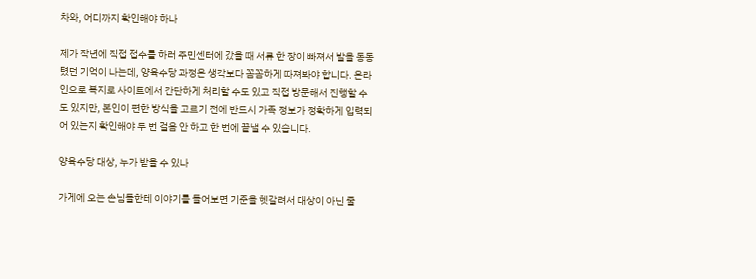차와, 어디까지 확인해야 하나

제가 작년에 직접 접수를 하러 주민센터에 갔을 때 서류 한 장이 빠져서 발을 동동 텼던 기억이 나는데, 양육수당 과정은 생각보다 꼼꼼하게 따져봐야 합니다. 온라인으로 복지로 사이트에서 간단하게 처리할 수도 있고 직접 방문해서 진행할 수도 있지만, 본인이 편한 방식을 고르기 전에 반드시 가족 정보가 정확하게 입력되어 있는지 확인해야 두 번 걸음 안 하고 한 번에 끝낼 수 있습니다.

양육수당 대상, 누가 받을 수 있나

가게에 오는 손님들한테 이야기를 들어보면 기준을 헷갈려서 대상이 아닌 줄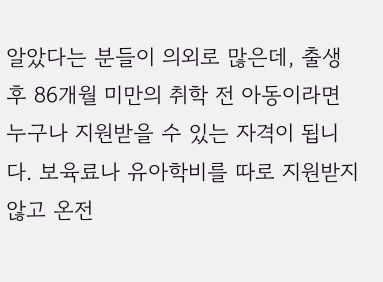알았다는 분들이 의외로 많은데, 출생 후 86개월 미만의 취학 전 아동이라면 누구나 지원받을 수 있는 자격이 됩니다. 보육료나 유아학비를 따로 지원받지 않고 온전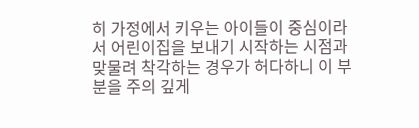히 가정에서 키우는 아이들이 중심이라서 어린이집을 보내기 시작하는 시점과 맞물려 착각하는 경우가 허다하니 이 부분을 주의 깊게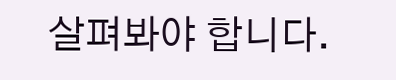살펴봐야 합니다.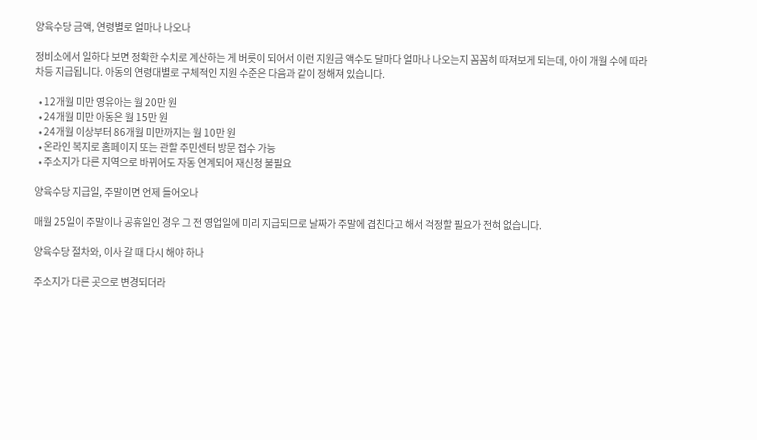양육수당 금액, 연령별로 얼마나 나오나

정비소에서 일하다 보면 정확한 수치로 계산하는 게 버릇이 되어서 이런 지원금 액수도 달마다 얼마나 나오는지 꼼꼼히 따져보게 되는데, 아이 개월 수에 따라 차등 지급됩니다. 아동의 연령대별로 구체적인 지원 수준은 다음과 같이 정해져 있습니다.

  • 12개월 미만 영유아는 월 20만 원
  • 24개월 미만 아동은 월 15만 원
  • 24개월 이상부터 86개월 미만까지는 월 10만 원
  • 온라인 복지로 홈페이지 또는 관할 주민센터 방문 접수 가능
  • 주소지가 다른 지역으로 바뀌어도 자동 연계되어 재신청 불필요

양육수당 지급일, 주말이면 언제 들어오나

매월 25일이 주말이나 공휴일인 경우 그 전 영업일에 미리 지급되므로 날짜가 주말에 겹친다고 해서 걱정할 필요가 전혀 없습니다.

양육수당 절차와, 이사 갈 때 다시 해야 하나

주소지가 다른 곳으로 변경되더라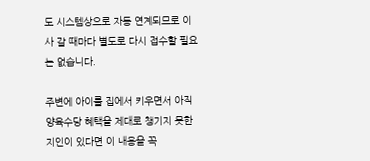도 시스템상으로 자동 연계되므로 이사 갈 때마다 별도로 다시 접수할 필요는 없습니다.

주변에 아이를 집에서 키우면서 아직 양육수당 혜택을 제대로 챙기지 못한 지인이 있다면 이 내용을 꼭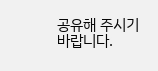공유해 주시기 바랍니다.